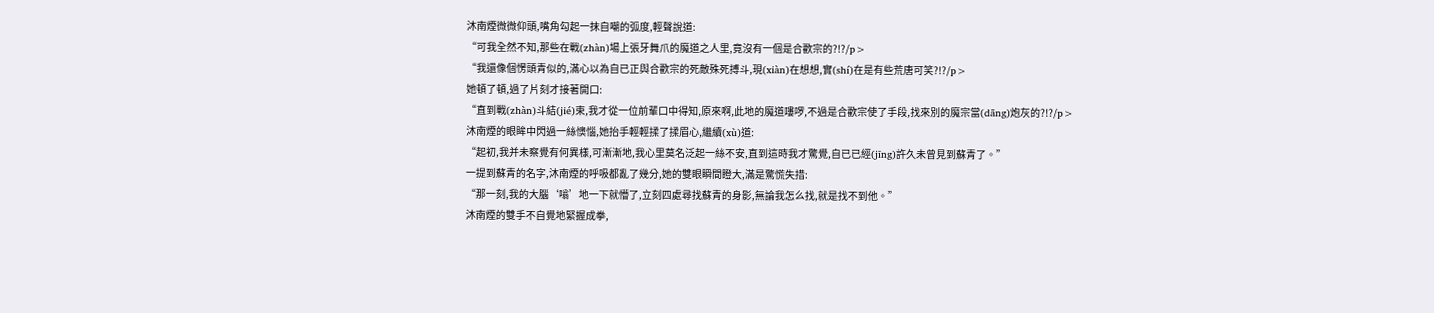沐南煙微微仰頭,嘴角勾起一抹自嘲的弧度,輕聲說道:
“可我全然不知,那些在戰(zhàn)場上張牙舞爪的魔道之人里,竟沒有一個是合歡宗的?!?/p>
“我還像個愣頭青似的,滿心以為自已正與合歡宗的死敵殊死搏斗,現(xiàn)在想想,實(shí)在是有些荒唐可笑?!?/p>
她頓了頓,過了片刻才接著開口:
“直到戰(zhàn)斗結(jié)束,我才從一位前輩口中得知,原來啊,此地的魔道嘍啰,不過是合歡宗使了手段,找來別的魔宗當(dāng)炮灰的?!?/p>
沐南煙的眼眸中閃過一絲懊惱,她抬手輕輕揉了揉眉心,繼續(xù)道:
“起初,我并未察覺有何異樣,可漸漸地,我心里莫名泛起一絲不安,直到這時我才驚覺,自已已經(jīng)許久未曾見到蘇青了。”
一提到蘇青的名字,沐南煙的呼吸都亂了幾分,她的雙眼瞬間瞪大,滿是驚慌失措:
“那一刻,我的大腦‘嗡’地一下就懵了,立刻四處尋找蘇青的身影,無論我怎么找,就是找不到他。”
沐南煙的雙手不自覺地緊握成拳,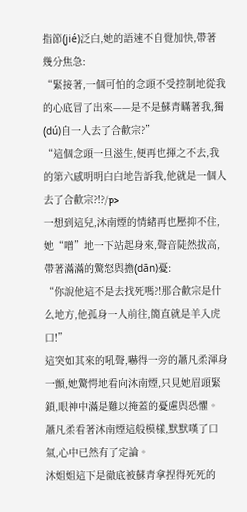指節(jié)泛白,她的語速不自覺加快,帶著幾分焦急:
“緊接著,一個可怕的念頭不受控制地從我的心底冒了出來——是不是蘇青瞞著我,獨(dú)自一人去了合歡宗?”
“這個念頭一旦滋生,便再也揮之不去,我的第六感明明白白地告訴我,他就是一個人去了合歡宗?!?/p>
一想到這兒,沐南煙的情緒再也壓抑不住,她“噌”地一下站起身來,聲音陡然拔高,帶著滿滿的驚怒與擔(dān)憂:
“你說他這不是去找死嗎?!那合歡宗是什么地方,他孤身一人前往,簡直就是羊入虎口!”
這突如其來的吼聲,嚇得一旁的蕭凡柔渾身一顫,她驚愕地看向沐南煙,只見她眉頭緊鎖,眼神中滿是難以掩蓋的憂慮與恐懼。
蕭凡柔看著沐南煙這般模樣,默默嘆了口氣,心中已然有了定論。
沐姐姐這下是徹底被蘇青拿捏得死死的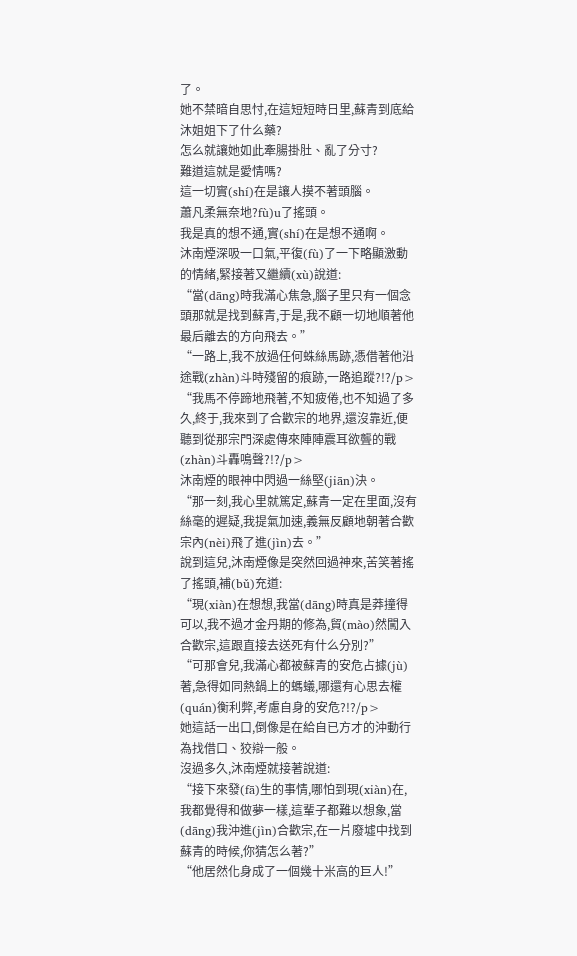了。
她不禁暗自思忖,在這短短時日里,蘇青到底給沐姐姐下了什么藥?
怎么就讓她如此牽腸掛肚、亂了分寸?
難道這就是愛情嗎?
這一切實(shí)在是讓人摸不著頭腦。
蕭凡柔無奈地?fù)u了搖頭。
我是真的想不通,實(shí)在是想不通啊。
沐南煙深吸一口氣,平復(fù)了一下略顯激動的情緒,緊接著又繼續(xù)說道:
“當(dāng)時我滿心焦急,腦子里只有一個念頭那就是找到蘇青,于是,我不顧一切地順著他最后離去的方向飛去。”
“一路上,我不放過任何蛛絲馬跡,憑借著他沿途戰(zhàn)斗時殘留的痕跡,一路追蹤?!?/p>
“我馬不停蹄地飛著,不知疲倦,也不知過了多久,終于,我來到了合歡宗的地界,還沒靠近,便聽到從那宗門深處傳來陣陣震耳欲聾的戰(zhàn)斗轟鳴聲?!?/p>
沐南煙的眼神中閃過一絲堅(jiān)決。
“那一刻,我心里就篤定,蘇青一定在里面,沒有絲毫的遲疑,我提氣加速,義無反顧地朝著合歡宗內(nèi)飛了進(jìn)去。”
說到這兒,沐南煙像是突然回過神來,苦笑著搖了搖頭,補(bǔ)充道:
“現(xiàn)在想想,我當(dāng)時真是莽撞得可以,我不過才金丹期的修為,貿(mào)然闖入合歡宗,這跟直接去送死有什么分別?”
“可那會兒,我滿心都被蘇青的安危占據(jù)著,急得如同熱鍋上的螞蟻,哪還有心思去權(quán)衡利弊,考慮自身的安危?!?/p>
她這話一出口,倒像是在給自已方才的沖動行為找借口、狡辯一般。
沒過多久,沐南煙就接著說道:
“接下來發(fā)生的事情,哪怕到現(xiàn)在,我都覺得和做夢一樣,這輩子都難以想象,當(dāng)我沖進(jìn)合歡宗,在一片廢墟中找到蘇青的時候,你猜怎么著?”
“他居然化身成了一個幾十米高的巨人!”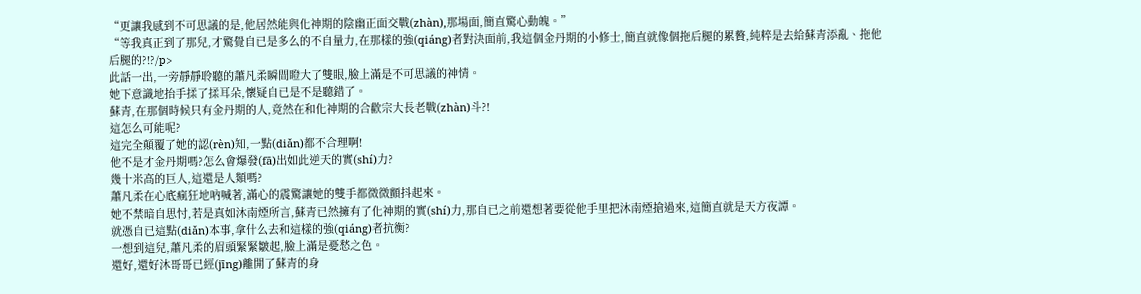“更讓我感到不可思議的是,他居然能與化神期的陰幽正面交戰(zhàn),那場面,簡直驚心動魄。”
“等我真正到了那兒,才驚覺自已是多么的不自量力,在那樣的強(qiáng)者對決面前,我這個金丹期的小修士,簡直就像個拖后腿的累贅,純粹是去給蘇青添亂、拖他后腿的?!?/p>
此話一出,一旁靜靜聆聽的蕭凡柔瞬間瞪大了雙眼,臉上滿是不可思議的神情。
她下意識地抬手揉了揉耳朵,懷疑自已是不是聽錯了。
蘇青,在那個時候只有金丹期的人,竟然在和化神期的合歡宗大長老戰(zhàn)斗?!
這怎么可能呢?
這完全顛覆了她的認(rèn)知,一點(diǎn)都不合理啊!
他不是才金丹期嗎?怎么會爆發(fā)出如此逆天的實(shí)力?
幾十米高的巨人,這還是人類嗎?
蕭凡柔在心底瘋狂地吶喊著,滿心的震驚讓她的雙手都微微顫抖起來。
她不禁暗自思忖,若是真如沐南煙所言,蘇青已然擁有了化神期的實(shí)力,那自已之前還想著要從他手里把沐南煙搶過來,這簡直就是天方夜譚。
就憑自已這點(diǎn)本事,拿什么去和這樣的強(qiáng)者抗衡?
一想到這兒,蕭凡柔的眉頭緊緊皺起,臉上滿是憂愁之色。
還好,還好沐哥哥已經(jīng)離開了蘇青的身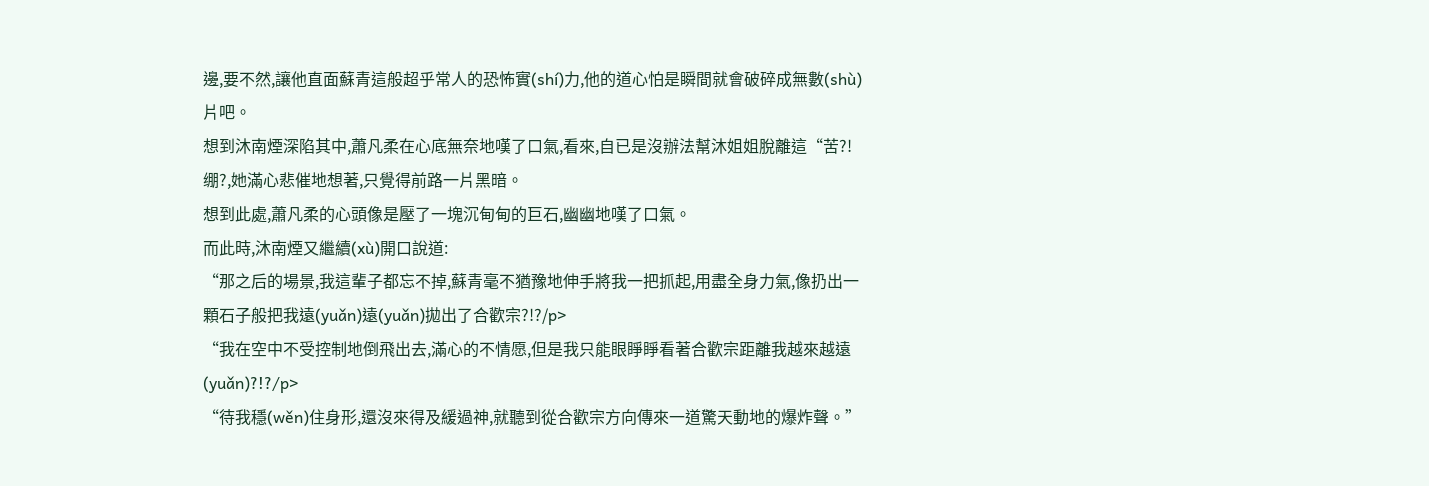邊,要不然,讓他直面蘇青這般超乎常人的恐怖實(shí)力,他的道心怕是瞬間就會破碎成無數(shù)片吧。
想到沐南煙深陷其中,蕭凡柔在心底無奈地嘆了口氣,看來,自已是沒辦法幫沐姐姐脫離這“苦?!绷?,她滿心悲催地想著,只覺得前路一片黑暗。
想到此處,蕭凡柔的心頭像是壓了一塊沉甸甸的巨石,幽幽地嘆了口氣。
而此時,沐南煙又繼續(xù)開口說道:
“那之后的場景,我這輩子都忘不掉,蘇青毫不猶豫地伸手將我一把抓起,用盡全身力氣,像扔出一顆石子般把我遠(yuǎn)遠(yuǎn)拋出了合歡宗?!?/p>
“我在空中不受控制地倒飛出去,滿心的不情愿,但是我只能眼睜睜看著合歡宗距離我越來越遠(yuǎn)?!?/p>
“待我穩(wěn)住身形,還沒來得及緩過神,就聽到從合歡宗方向傳來一道驚天動地的爆炸聲。”